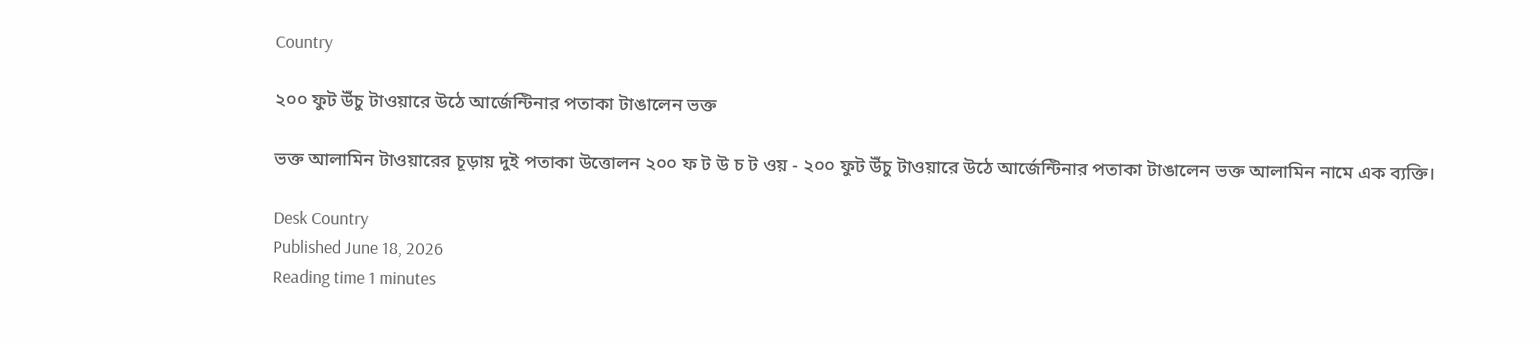Country

২০০ ফুট উঁচু টাওয়ারে উঠে আর্জেন্টিনার পতাকা টাঙালেন ভক্ত

ভক্ত আলামিন টাওয়ারের চূড়ায় দুই পতাকা উত্তোলন ২০০ ফ ট উ চ ট ওয় - ২০০ ফুট উঁচু টাওয়ারে উঠে আর্জেন্টিনার পতাকা টাঙালেন ভক্ত আলামিন নামে এক ব্যক্তি।

Desk Country
Published June 18, 2026
Reading time 1 minutes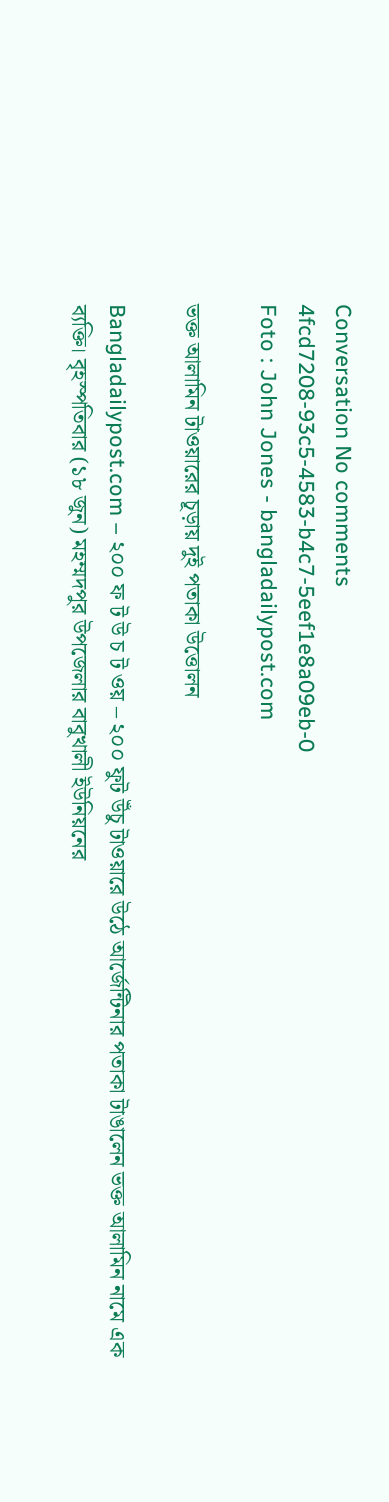Conversation No comments
4fcd7208-93c5-4583-b4c7-5eef1e8a09eb-0
Foto : John Jones - bangladailypost.com

ভক্ত আলামিন টাওয়ারের চূড়ায় দুই পতাকা উত্তোলন

Bangladailypost.com – ২০০ ফ ট উ চ ট ওয় – ২০০ ফুট উঁচু টাওয়ারে উঠে আর্জেন্টিনার পতাকা টাঙালেন ভক্ত আলামিন নামে এক ব্যক্তি। বৃহস্পতিবার (১৮ জুন) মহম্মদপুর উপজেলার বাবুখালী ইউনিয়নের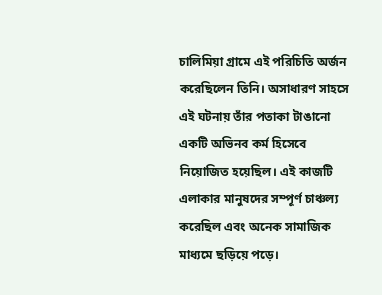চালিমিয়া গ্রামে এই পরিচিতি অর্জন করেছিলেন তিনি। অসাধারণ সাহসে এই ঘটনায় তাঁর পতাকা টাঙানো একটি অভিনব কর্ম হিসেবে নিয়োজিত হয়েছিল। এই কাজটি এলাকার মানুষদের সম্পূর্ণ চাঞ্চল্য করেছিল এবং অনেক সামাজিক মাধ্যমে ছড়িয়ে পড়ে।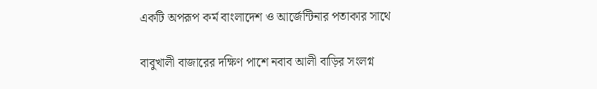একটি অপরূপ কর্ম বাংলাদেশ ও আর্জেন্টিনার পতাকার সাথে

বাবুখালী বাজারের দক্ষিণ পাশে নবাব আলী বাড়ির সংলগ্ন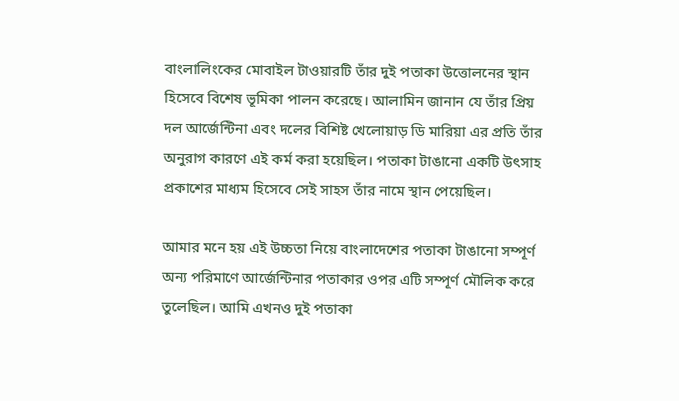বাংলালিংকের মোবাইল টাওয়ারটি তাঁর দুই পতাকা উত্তোলনের স্থান হিসেবে বিশেষ ভূমিকা পালন করেছে। আলামিন জানান যে তাঁর প্রিয় দল আর্জেন্টিনা এবং দলের বিশিষ্ট খেলোয়াড় ডি মারিয়া এর প্রতি তাঁর অনুরাগ কারণে এই কর্ম করা হয়েছিল। পতাকা টাঙানো একটি উৎসাহ প্রকাশের মাধ্যম হিসেবে সেই সাহস তাঁর নামে স্থান পেয়েছিল।

আমার মনে হয় এই উচ্চতা নিয়ে বাংলাদেশের পতাকা টাঙানো সম্পূর্ণ অন্য পরিমাণে আর্জেন্টিনার পতাকার ওপর এটি সম্পূর্ণ মৌলিক করে তুলেছিল। আমি এখনও দুই পতাকা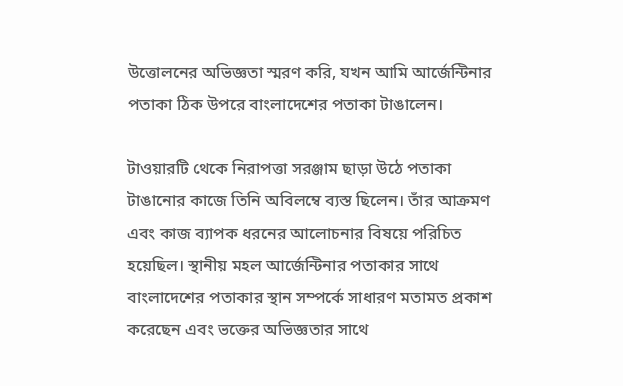উত্তোলনের অভিজ্ঞতা স্মরণ করি, যখন আমি আর্জেন্টিনার পতাকা ঠিক উপরে বাংলাদেশের পতাকা টাঙালেন।

টাওয়ারটি থেকে নিরাপত্তা সরঞ্জাম ছাড়া উঠে পতাকা টাঙানোর কাজে তিনি অবিলম্বে ব্যস্ত ছিলেন। তাঁর আক্রমণ এবং কাজ ব্যাপক ধরনের আলোচনার বিষয়ে পরিচিত হয়েছিল। স্থানীয় মহল আর্জেন্টিনার পতাকার সাথে বাংলাদেশের পতাকার স্থান সম্পর্কে সাধারণ মতামত প্রকাশ করেছেন এবং ভক্তের অভিজ্ঞতার সাথে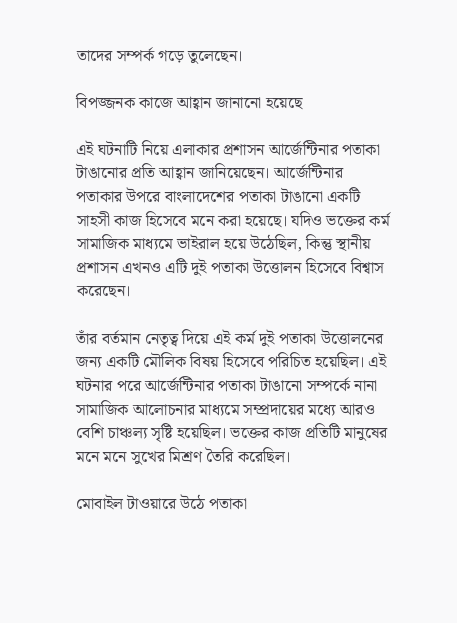তাদের সম্পর্ক গড়ে তুলেছেন।

বিপজ্জনক কাজে আহ্বান জানানো হয়েছে

এই ঘটনাটি নিয়ে এলাকার প্রশাসন আর্জেন্টিনার পতাকা টাঙানোর প্রতি আহ্বান জানিয়েছেন। আর্জেন্টিনার পতাকার উপরে বাংলাদেশের পতাকা টাঙানো একটি সাহসী কাজ হিসেবে মনে করা হয়েছে। যদিও ভক্তের কর্ম সামাজিক মাধ্যমে ভাইরাল হয়ে উঠেছিল, কিন্তু স্থানীয় প্রশাসন এখনও এটি দুই পতাকা উত্তোলন হিসেবে বিশ্বাস করেছেন।

তাঁর বর্তমান নেতৃত্ব দিয়ে এই কর্ম দুই পতাকা উত্তোলনের জন্য একটি মৌলিক বিষয় হিসেবে পরিচিত হয়েছিল। এই ঘটনার পরে আর্জেন্টিনার পতাকা টাঙানো সম্পর্কে নানা সামাজিক আলোচনার মাধ্যমে সম্প্রদায়ের মধ্যে আরও বেশি চাঞ্চল্য সৃষ্টি হয়েছিল। ভক্তের কাজ প্রতিটি মানুষের মনে মনে সুখের মিশ্রণ তৈরি করেছিল।

মোবাইল টাওয়ারে উঠে পতাকা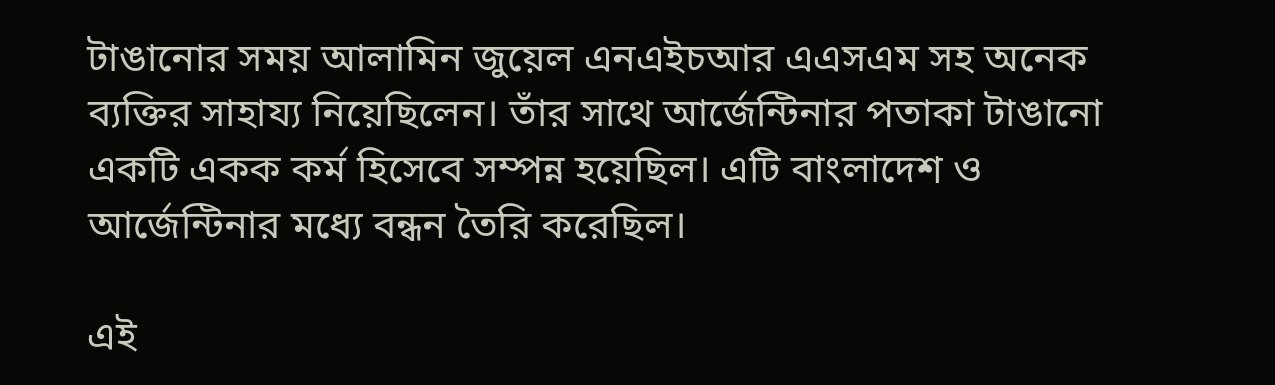টাঙানোর সময় আলামিন জুয়েল এনএইচআর এএসএম সহ অনেক ব্যক্তির সাহায্য নিয়েছিলেন। তাঁর সাথে আর্জেন্টিনার পতাকা টাঙানো একটি একক কর্ম হিসেবে সম্পন্ন হয়েছিল। এটি বাংলাদেশ ও আর্জেন্টিনার মধ্যে বন্ধন তৈরি করেছিল।

এই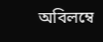অবিলম্বে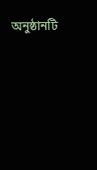অনুষ্ঠানটি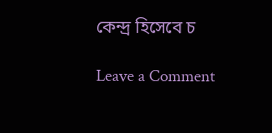কেন্দ্র হিসেবে চ

Leave a Comment